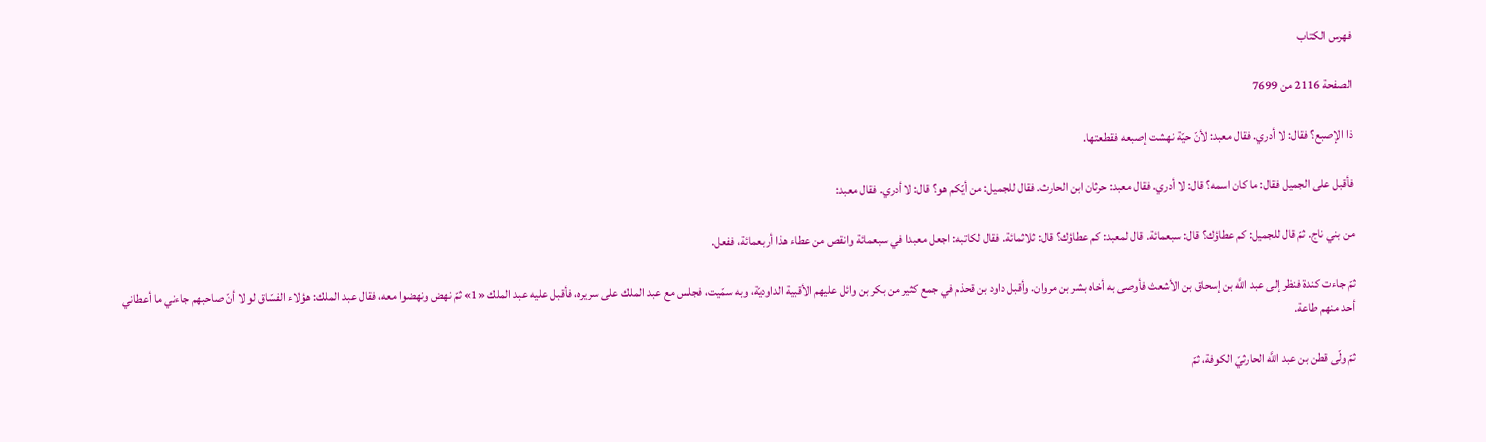فهرس الكتاب

الصفحة 2116 من 7699

ذا الإصبع؟ فقال: لا أدري. فقال معبد: لأنّ حيّة نهشت إصبعه فقطعتها.

فأقبل على الجميل فقال: ما كان اسمه؟ قال: لا أدري. فقال معبد: حرثان ابن الحارث. فقال للجميل: من أيّكم هو؟ قال: لا أدري. فقال معبد:

من بني ناج. ثمّ قال للجميل: كم عطاؤك؟ قال: سبعمائة. قال لمعبد: كم عطاؤك؟ قال: ثلاثمائة. فقال لكاتبه: اجعل معبدا في سبعمائة وانقص من عطاء هذا أربعمائة، ففعل.

ثمّ جاءت كندة فنظر إلى عبد اللَّه بن إسحاق بن الأشعث فأوصى به أخاه بشر بن مروان. وأقبل داود بن قحذم في جمع كثير من بكر بن وائل عليهم الأقبية الداوديّة، وبه سمّيت، فجلس مع عبد الملك على سريره، فأقبل عليه عبد الملك «1» ثمّ نهض ونهضوا معه، فقال عبد الملك: هؤلاء الفسّاق لو لا أنّ صاحبهم جاءني ما أعطاني أحد منهم طاعة.

ثمّ ولّى قطن بن عبد اللَّه الحارثيّ الكوفة، ثمّ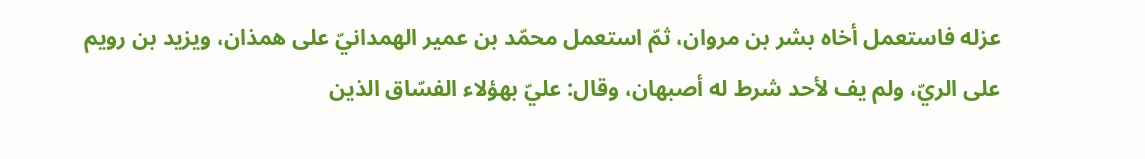عزله فاستعمل أخاه بشر بن مروان، ثمّ استعمل محمّد بن عمير الهمدانيّ على همذان، ويزيد بن رويم على الريّ، ولم يف لأحد شرط له أصبهان، وقال: عليّ بهؤلاء الفسّاق الذين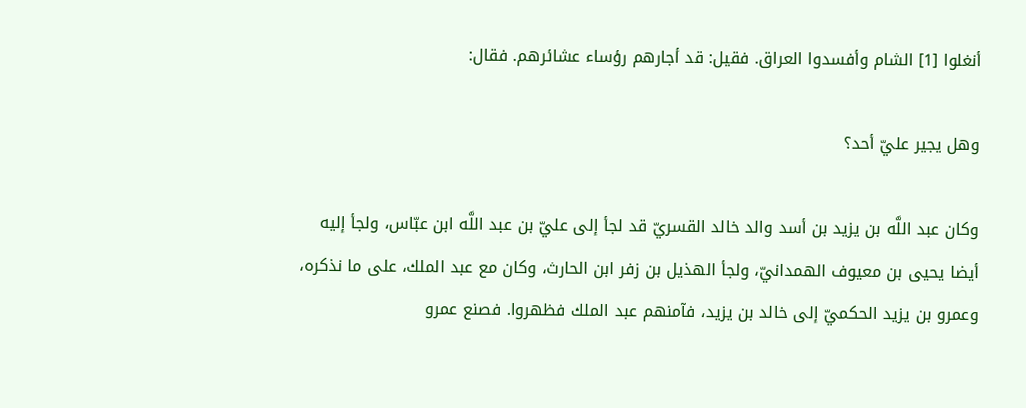أنغلوا [1] الشام وأفسدوا العراق. فقيل: قد أجارهم رؤساء عشائرهم. فقال:

وهل يجير عليّ أحد؟

وكان عبد اللَّه بن يزيد بن أسد والد خالد القسريّ قد لجأ إلى عليّ بن عبد اللَّه ابن عبّاس، ولجأ إليه أيضا يحيى بن معيوف الهمدانيّ، ولجأ الهذيل بن زفر ابن الحارث، وكان مع عبد الملك، على ما نذكره، وعمرو بن يزيد الحكميّ إلى خالد بن يزيد، فآمنهم عبد الملك فظهروا. فصنع عمرو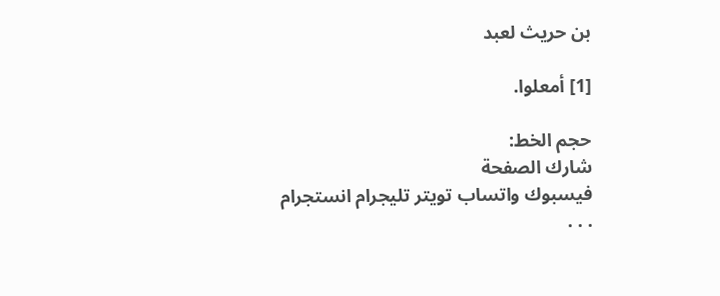بن حريث لعبد

[1] أمعلوا.

حجم الخط:
شارك الصفحة
فيسبوك واتساب تويتر تليجرام انستجرام
. . .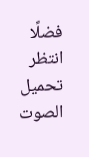فضلًا انتظر تحميل الصوت